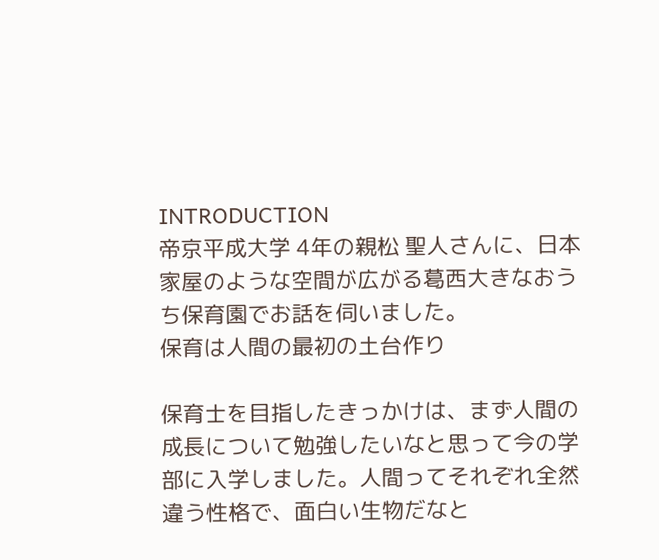INTRODUCTION
帝京平成大学 4年の親松 聖人さんに、日本家屋のような空間が広がる葛西大きなおうち保育園でお話を伺いました。
保育は人間の最初の土台作り

保育士を目指したきっかけは、まず人間の成長について勉強したいなと思って今の学部に入学しました。人間ってそれぞれ全然違う性格で、面白い生物だなと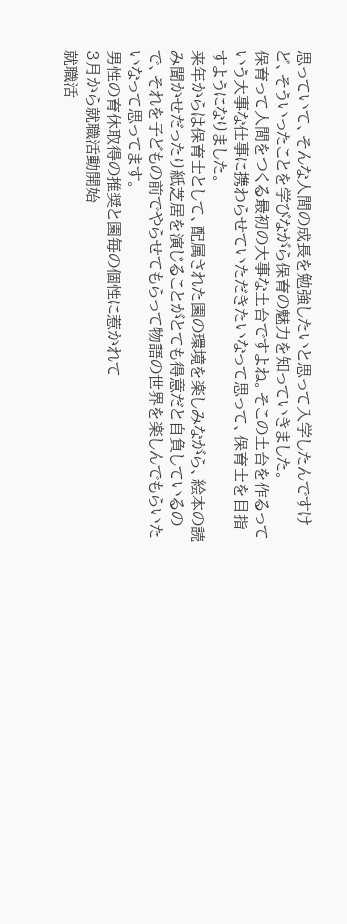思っていて、そんな人間の成長を勉強したいと思って入学したんですけど、そういったことを学びながら保育の魅力を知っていきました。
保育って人間をつくる最初の大事な土台ですよね。そこの土台を作るっていう大事な仕事に携わらせていただきたいなって思って、保育士を目指すようになりました。
来年からは保育士として、配属された園の環境を楽しみながら、絵本の読み聞かせだったり紙芝居を演じることがとても得意だと自負しているので、それを子どもの前でやらせてもらって物語の世界を楽しんでもらいたいなって思ってます。
男性の育休取得の推奨と園毎の個性に惹かれて
3月から就職活動開始
就職活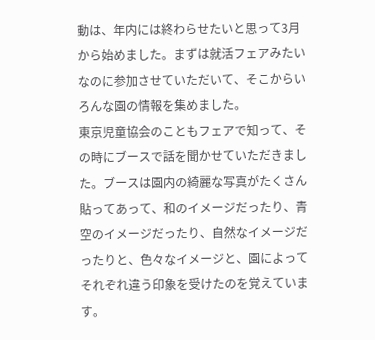動は、年内には終わらせたいと思って3月から始めました。まずは就活フェアみたいなのに参加させていただいて、そこからいろんな園の情報を集めました。
東京児童協会のこともフェアで知って、その時にブースで話を聞かせていただきました。ブースは園内の綺麗な写真がたくさん貼ってあって、和のイメージだったり、青空のイメージだったり、自然なイメージだったりと、色々なイメージと、園によってそれぞれ違う印象を受けたのを覚えています。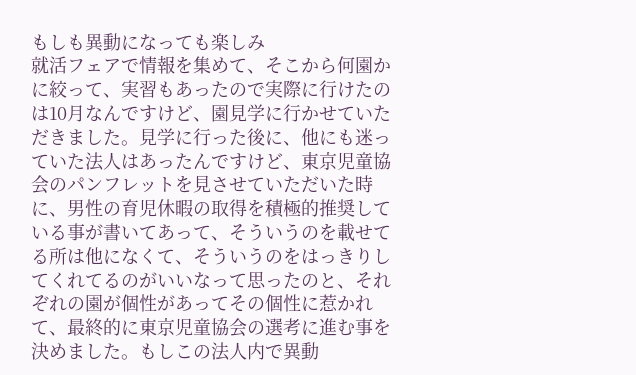もしも異動になっても楽しみ
就活フェアで情報を集めて、そこから何園かに絞って、実習もあったので実際に行けたのは10月なんですけど、園見学に行かせていただきました。見学に行った後に、他にも迷っていた法人はあったんですけど、東京児童協会のパンフレットを見させていただいた時に、男性の育児休暇の取得を積極的推奨している事が書いてあって、そういうのを載せてる所は他になくて、そういうのをはっきりしてくれてるのがいいなって思ったのと、それぞれの園が個性があってその個性に惹かれて、最終的に東京児童協会の選考に進む事を決めました。もしこの法人内で異動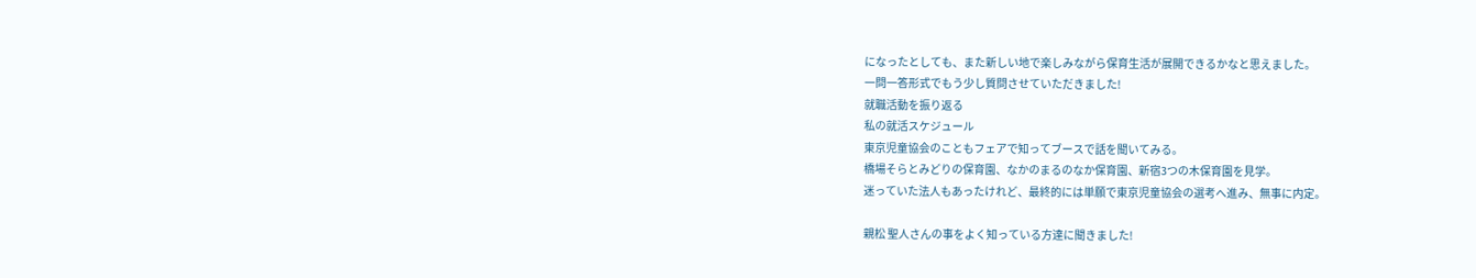になったとしても、また新しい地で楽しみながら保育生活が展開できるかなと思えました。
一問一答形式でもう少し質問させていただきました!
就職活動を振り返る
私の就活スケジュール
東京児童協会のこともフェアで知ってブースで話を聞いてみる。
橋場そらとみどりの保育園、なかのまるのなか保育園、新宿3つの木保育園を見学。
迷っていた法人もあったけれど、最終的には単願で東京児童協会の選考へ進み、無事に内定。

親松 聖人さんの事をよく知っている方達に聞きました!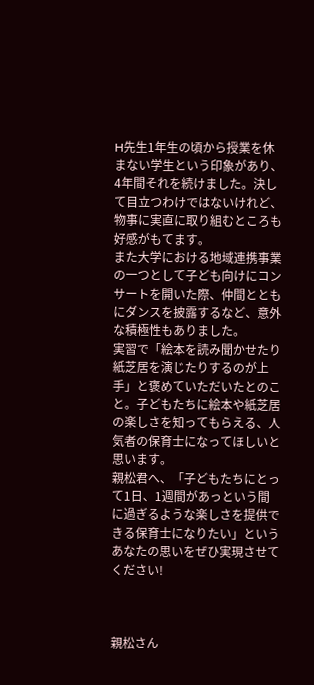H先生1年生の頃から授業を休まない学生という印象があり、4年間それを続けました。決して目立つわけではないけれど、物事に実直に取り組むところも好感がもてます。
また大学における地域連携事業の一つとして子ども向けにコンサートを開いた際、仲間とともにダンスを披露するなど、意外な積極性もありました。
実習で「絵本を読み聞かせたり紙芝居を演じたりするのが上手」と褒めていただいたとのこと。子どもたちに絵本や紙芝居の楽しさを知ってもらえる、人気者の保育士になってほしいと思います。
親松君へ、「子どもたちにとって1日、1週間があっという間に過ぎるような楽しさを提供できる保育士になりたい」というあなたの思いをぜひ実現させてください!



親松さん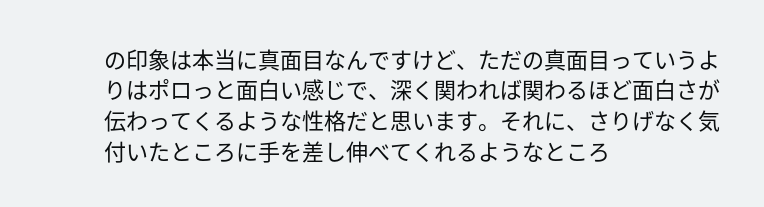の印象は本当に真面目なんですけど、ただの真面目っていうよりはポロっと面白い感じで、深く関われば関わるほど面白さが伝わってくるような性格だと思います。それに、さりげなく気付いたところに手を差し伸べてくれるようなところ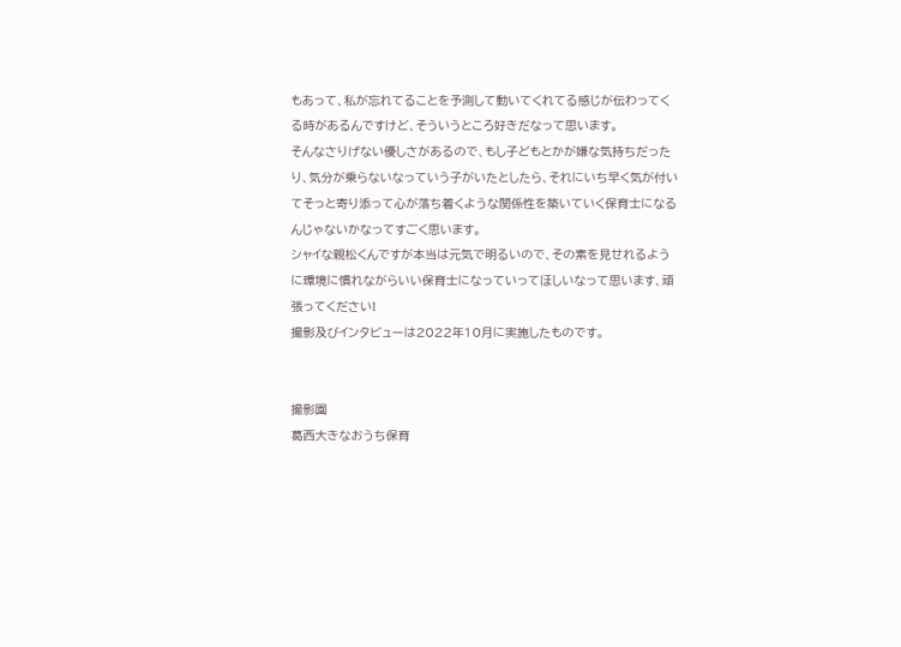もあって、私が忘れてることを予測して動いてくれてる感じが伝わってくる時があるんですけど、そういうところ好きだなって思います。
そんなさりげない優しさがあるので、もし子どもとかが嫌な気持ちだったり、気分が乗らないなっていう子がいたとしたら、それにいち早く気が付いてそっと寄り添って心が落ち着くような関係性を築いていく保育士になるんじゃないかなってすごく思います。
シャイな親松くんですが本当は元気で明るいので、その素を見せれるように環境に慣れながらいい保育士になっていってほしいなって思います、頑張ってください!
撮影及びインタビューは2022年10月に実施したものです。


撮影園
葛西大きなおうち保育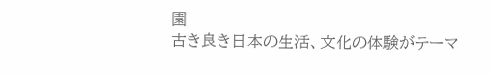園
古き良き日本の生活、文化の体験がテーマ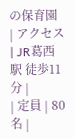の保育園
| アクセス | JR葛西駅 徒歩11分 |
| 定員 | 80名 |